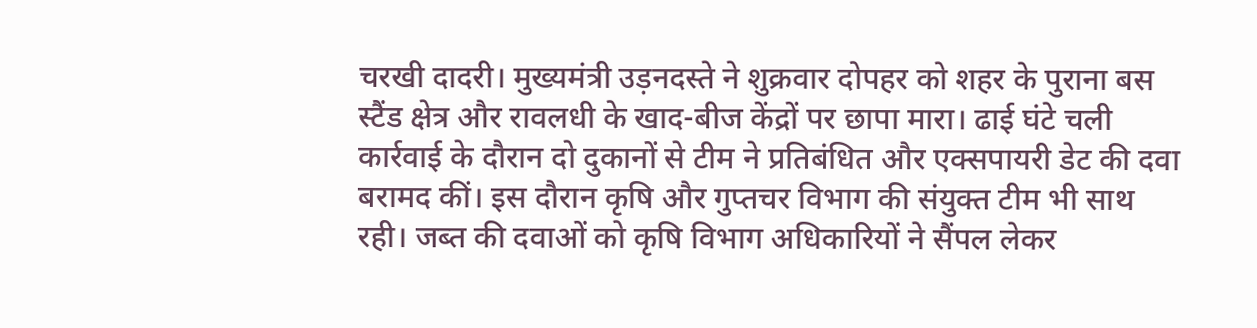चरखी दादरी। मुख्यमंत्री उड़नदस्ते ने शुक्रवार दोपहर को शहर के पुराना बस स्टैंड क्षेत्र और रावलधी के खाद-बीज केंद्रों पर छापा मारा। ढाई घंटे चली कार्रवाई के दौरान दो दुकानों से टीम ने प्रतिबंधित और एक्सपायरी डेट की दवा बरामद कीं। इस दौरान कृषि और गुप्तचर विभाग की संयुक्त टीम भी साथ रही। जब्त की दवाओं को कृषि विभाग अधिकारियों ने सैंपल लेकर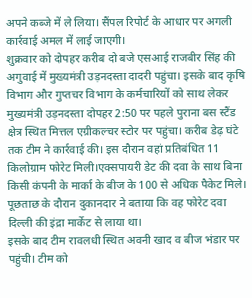अपने कब्जे में ले लिया। सैंपल रिपोर्ट के आधार पर अगली कार्रवाई अमल में लाई जाएगी।
शुक्रवार को दोपहर करीब दो बजे एसआई राजबीर सिंह की अगुवाई में मुख्यमंत्री उड़नदस्ता दादरी पहुंचा। इसके बाद कृषि विभाग और गुप्तचर विभाग के कर्मचारियों को साथ लेकर मुख्यमंत्री उड़नदस्ता दोपहर 2:50 पर पहले पुराना बस स्टैंड क्षेत्र स्थित मित्तल एग्रीकल्चर स्टोर पर पहुंचा। करीब डेढ़ घंटे तक टीम ने कार्रवाई की। इस दौरान वहां प्रतिबंधित 11 किलोग्राम फोरेट मिली।एक्सपायरी डेट की दवा के साथ बिना किसी कंपनी के मार्का के बीज के 100 से अधिक पैकेट मिले। पूछताछ के दौरान दुकानदार ने बताया कि वह फोरेट दवा दिल्ली की इंद्रा मार्केट से लाया था।
इसके बाद टीम रावलधी स्थित अवनी खाद व बीज भंडार पर पहुंची। टीम को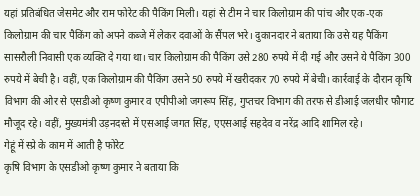यहां प्रतिबंधित जेसमेट और राम फोरेट की पैकिंग मिली। यहां से टीम ने चार किलोग्राम की पांच और एक-एक किलोग्राम की चार पैकिंग को अपने कब्जे में लेकर दवाओं के सैंपल भरे। दुकानदार ने बताया कि उसे यह पैकिंग सासरौली निवासी एक व्यक्ति दे गया था। चार किलोग्राम की पैकिंग उसे 280 रुपये में दी गई और उसने ये पैकिंग 300 रुपये में बेची है। वहीं, एक किलोग्राम की पैकिंग उसने 50 रुपये में खरीदकर 70 रुपये में बेची। कार्रवाई के दौरान कृषि विभाग की ओर से एसडीओ कृष्ण कुमार व एपीपीओ जगरूप सिंह, गुप्तचर विभाग की तरफ से डीआई जलधीर फौगाट मौजूद रहे। वहीं, मुख्यमंत्री उड़नदस्ते में एसआई जगत सिंह, एएसआई सहदेव व नरेंद्र आदि शामिल रहे।
गेहूं में स्प्रे के काम में आती है फोरेट
कृषि विभाग के एसडीओ कृष्ण कुमार ने बताया कि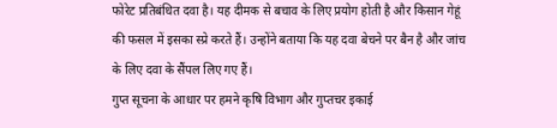फोरेट प्रतिबंधित दवा है। यह दीमक से बचाव के लिए प्रयोग होती है और किसान गेहूं की फसल में इसका स्प्रे करते हैं। उन्होंने बताया कि यह दवा बेचने पर बैन है और जांच के लिए दवा के सैंपल लिए गए हैं।
गुप्त सूचना के आधार पर हमने कृषि विभाग और गुप्तचर इकाई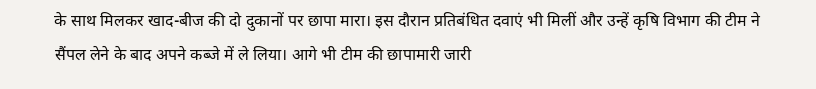के साथ मिलकर खाद-बीज की दो दुकानों पर छापा मारा। इस दौरान प्रतिबंधित दवाएं भी मिलीं और उन्हें कृषि विभाग की टीम ने सैंपल लेने के बाद अपने कब्जे में ले लिया। आगे भी टीम की छापामारी जारी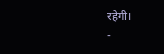रहेगी।
-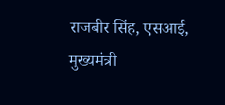राजबीर सिंह, एसआई, मुख्यमंत्री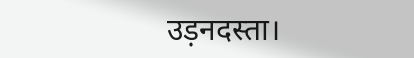उड़नदस्ता।